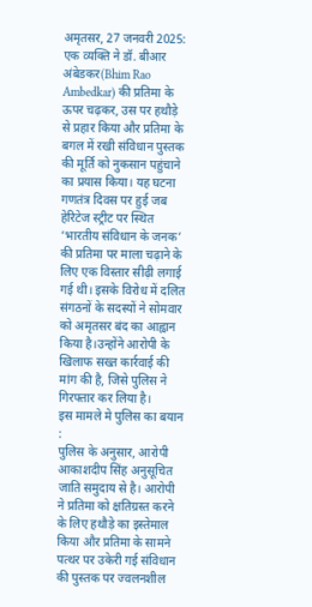अमृतसर, 27 जनवरी 2025: एक व्यक्ति ने डॉ. बीआर अंबेडकर(Bhim Rao Ambedkar) की प्रतिमा के ऊपर चढ़कर, उस पर हथौड़े से प्रहार किया और प्रतिमा के बगल में रखी संविधान पुस्तक की मूर्ति को नुकसान पहुंचाने का प्रयास किया। यह घटना गणतंत्र दिवस पर हुई जब हेरिटेज स्ट्रीट पर स्थित ‘भारतीय संविधान के जनक’ की प्रतिमा पर माला चढ़ाने के लिए एक विस्तार सीढ़ी लगाई गई थी। इसके विरोध में दलित संगठनों के सदस्यों ने सोमवार को अमृतसर बंद का आह्वान किया है।उन्होंने आरोपी के खिलाफ सख्त कार्रवाई की मांग की है, जिसे पुलिस ने गिरफ्तार कर लिया है।
इस मामले मे पुलिस का बयान :
पुलिस के अनुसार, आरोपी आकाशदीप सिंह अनुसूचित जाति समुदाय से है। आरोपी ने प्रतिमा को क्षतिग्रस्त करने के लिए हथौड़े का इस्तेमाल किया और प्रतिमा के सामने पत्थर पर उकेरी गई संविधान की पुस्तक पर ज्वलनशील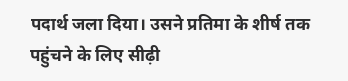पदार्थ जला दिया। उसने प्रतिमा के शीर्ष तक पहुंचने के लिए सीढ़ी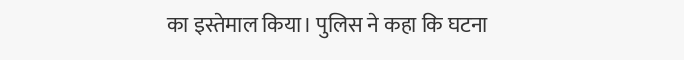का इस्तेमाल किया। पुलिस ने कहा कि घटना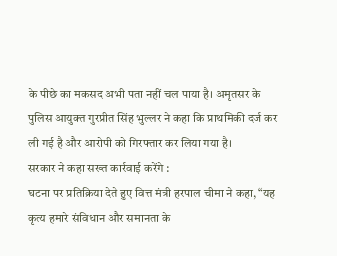के पीछे का मकसद अभी पता नहीं चल पाया है। अमृतसर के पुलिस आयुक्त गुरप्रीत सिंह भुल्लर ने कहा कि प्राथमिकी दर्ज कर ली गई है और आरोपी को गिरफ्तार कर लिया गया है।
सरकार ने कहा सख्त कार्रवाई करेंगे :
घटना पर प्रतिक्रिया देते हुए वित्त मंत्री हरपाल चीमा ने कहा, “यह कृत्य हमारे संविधान और समानता के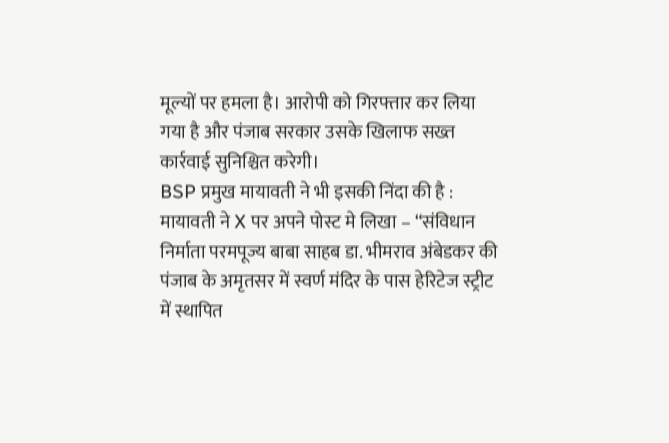मूल्यों पर हमला है। आरोपी को गिरफ्तार कर लिया गया है और पंजाब सरकार उसके खिलाफ सख्त कार्रवाई सुनिश्चित करेगी।
BSP प्रमुख मायावती ने भी इसकी निंदा की है :
मायावती ने X पर अपने पोस्ट मे लिखा – “संविधान निर्माता परमपूज्य बाबा साहब डा. भीमराव अंबेडकर की पंजाब के अमृतसर में स्वर्ण मंदिर के पास हेरिटेज स्ट्रीट में स्थापित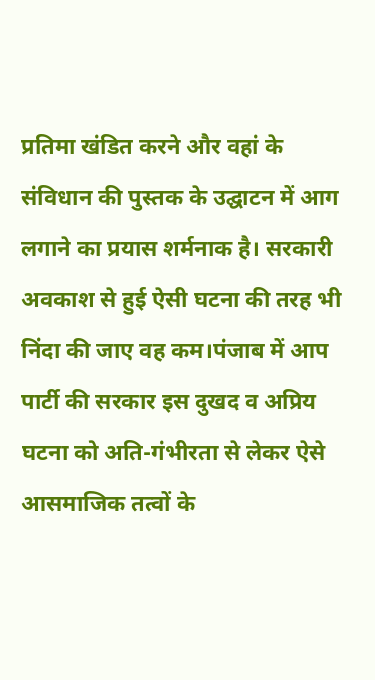प्रतिमा खंडित करने और वहां के संविधान की पुस्तक के उद्घाटन में आग लगाने का प्रयास शर्मनाक है। सरकारी अवकाश से हुई ऐसी घटना की तरह भी निंदा की जाए वह कम।पंजाब में आप पार्टी की सरकार इस दुखद व अप्रिय घटना को अति-गंभीरता से लेकर ऐसे आसमाजिक तत्वों के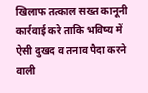खिलाफ तत्काल सख्त कानूनी कार्रवाई करे ताकि भविष्य में ऐसी दुखद व तनाव पैदा करने वाली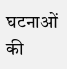घटनाओं की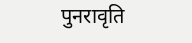पुनरावृति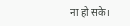ना हो सके।